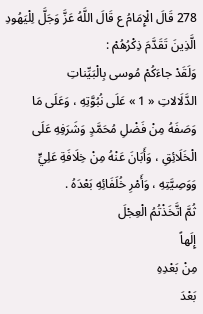278 قَالَ الْإِمَامُ ع قَالَ اللَّهُ عَزَّ وَجَلَّ لِلْيَهُودِ الَّذِينَ تَقَدَّمَ ذِكْرُهُمْ :
وَلَقَدْ جاءَكُمْ مُوسى بِالْبَيِّناتِ
الدَّلَالاتِ « 1 » عَلَى نُبُوَّتِهِ ، وَعَلَى مَا وَصَفَهُ مِنْ فَضْلِ مُحَمَّدٍ وَشَرَفِهِ عَلَى الْخَلَائِقِ ، وَأَبَانَ عَنْهُ مِنْ خِلَافَةِ عَلِيٍّ وَوَصِيَّتِهِ ، وَأَمْرِ خُلَفَائِهِ بَعْدَهُ .
ثُمَّ اتَّخَذْتُمُ الْعِجْلَ
إِلَهاً
مِنْ بَعْدِهِ
بَعْدَ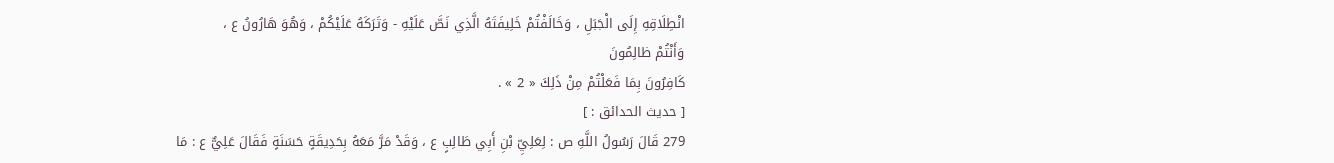انْطِلَاقِهِ إِلَى الْجَبَلِ ، وَخَالَفْتُمْ خَلِيفَتَهُ الَّذِي نَصَّ عَلَيْهِ - وَتَرَكَهُ عَلَيْكُمْ ، وَهُوَ هَارُونُ ع ،
وَأَنْتُمْ ظالِمُونَ
كَافِرُونَ بِمَا فَعَلْتُمْ مِنْ ذَلِكَ « 2 » .
[ حديث الحدائق : ]
279 قَالَ رَسُولُ اللَّهِ ص : لِعَلِيِّ بْنِ أَبِي طَالِبٍ ع ، وَقَدْ مَرَّ مَعَهُ بِحَدِيقَةٍ حَسَنَةٍ فَقَالَ عَلِيٌّ ع : مَا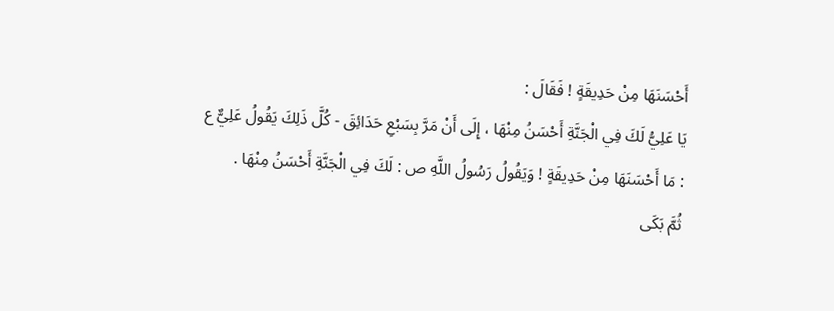أَحْسَنَهَا مِنْ حَدِيقَةٍ ! فَقَالَ :
يَا عَلِيُّ لَكَ فِي الْجَنَّةِ أَحْسَنُ مِنْهَا ، إِلَى أَنْ مَرَّ بِسَبْعِ حَدَائِقَ - كُلَّ ذَلِكَ يَقُولُ عَلِيٌّ ع : مَا أَحْسَنَهَا مِنْ حَدِيقَةٍ ! وَيَقُولُ رَسُولُ اللَّهِ ص : لَكَ فِي الْجَنَّةِ أَحْسَنُ مِنْهَا .
ثُمَّ بَكَى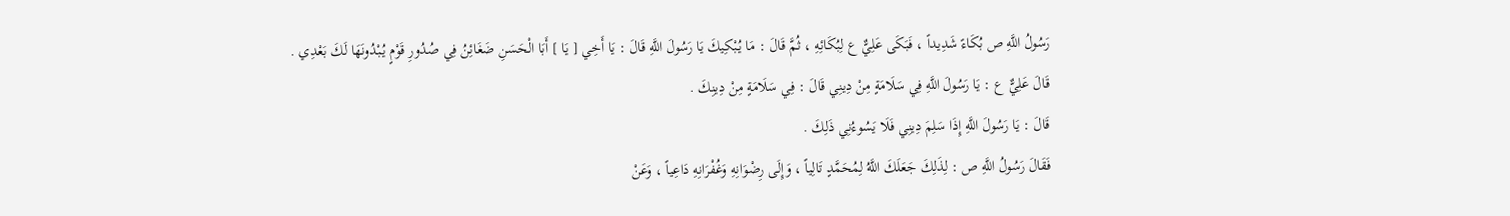رَسُولُ اللَّهِ ص بُكَاءً شَدِيداً ، فَبَكَى عَلِيٌّ ع لِبُكَائِهِ ، ثُمَّ قَالَ : مَا يُبْكِيكَ يَا رَسُولَ اللَّهِ قَالَ : يَا أَخِي [ يَا ] أَبَا الْحَسَنِ ضَغَائِنُ فِي صُدُورِ قَوْمٍ يُبْدُونَهَا لَكَ بَعْدِي .
قَالَ عَلِيٌّ ع : يَا رَسُولَ اللَّهِ فِي سَلَامَةٍ مِنْ دِينِي قَالَ : فِي سَلَامَةٍ مِنْ دِينِكَ .
قَالَ : يَا رَسُولَ اللَّهِ إِذَا سَلِمَ دِينِي فَلَا يَسُوءُنِي ذَلِكَ .
فَقَالَ رَسُولُ اللَّهِ ص : لِذَلِكَ جَعَلَكَ اللَّهُ لِمُحَمَّدٍ تَالِياً ، وَإِلَى رِضْوَانِهِ وَغُفْرَانِهِ دَاعِياً ، وَعَنْ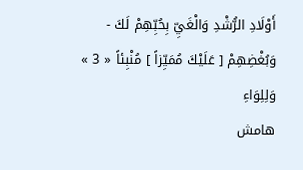أَوْلَادِ الرُّشْدِ وَالْغَيِّ بِحُبِّهِمْ لَكَ - وَبُغْضِهِمْ [ عَلَيْكَ مُمَيِّزاً ] مُنْبِئاً « 3 » وَلِلِوَاءِ
هامش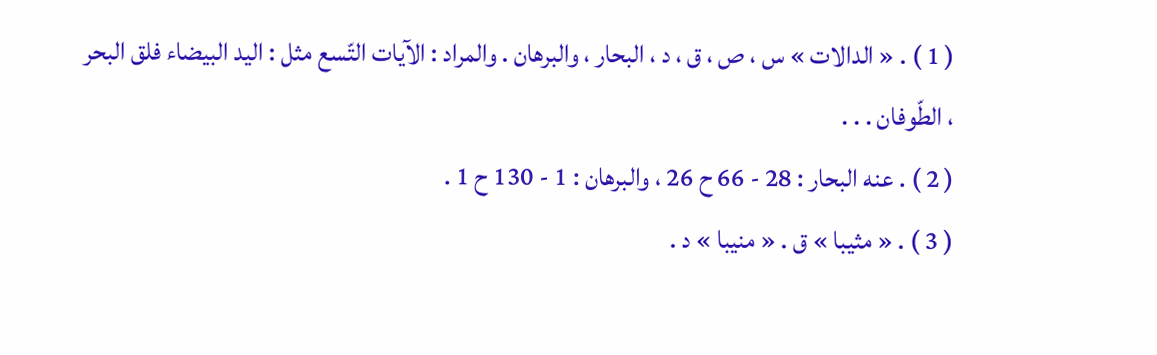( 1 ) . « الدالات » س ، ص ، ق ، د ، البحار ، والبرهان . والمراد : الآيات التّسع مثل : اليد البيضاء فلق البحر ، الطّوفان . . .
( 2 ) . عنه البحار : 28 - 66 ح 26 ، والبرهان : 1 - 130 ح 1 .
( 3 ) . « مثيبا » ق . « منيبا » د .